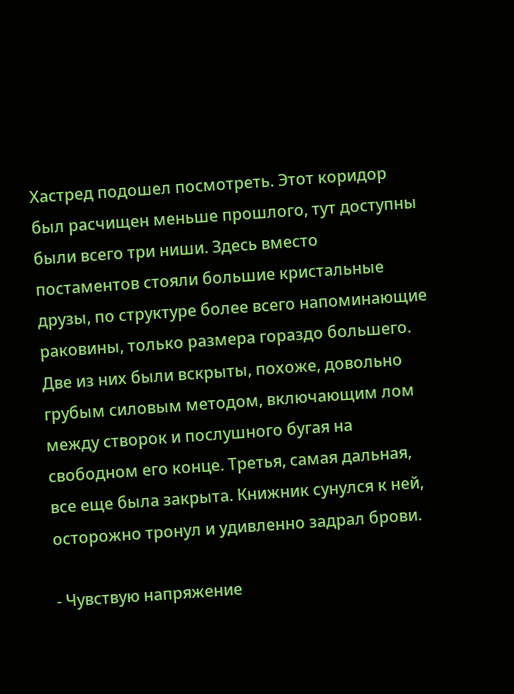Хастред подошел посмотреть. Этот коридор был расчищен меньше прошлого, тут доступны были всего три ниши. Здесь вместо постаментов стояли большие кристальные друзы, по структуре более всего напоминающие раковины, только размера гораздо большего. Две из них были вскрыты, похоже, довольно грубым силовым методом, включающим лом между створок и послушного бугая на свободном его конце. Третья, самая дальная, все еще была закрыта. Книжник сунулся к ней, осторожно тронул и удивленно задрал брови.

- Чувствую напряжение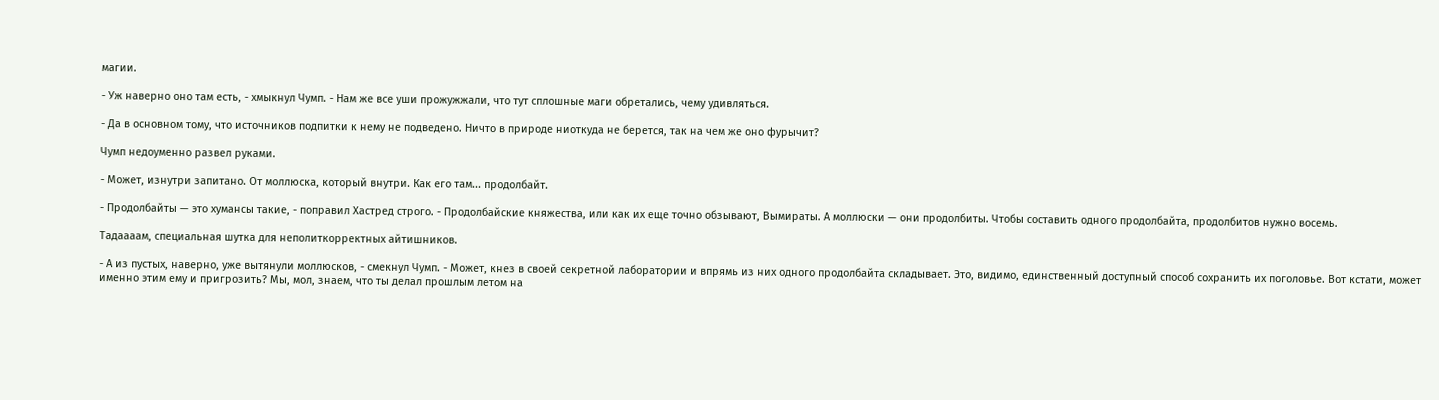магии.

- Уж наверно оно там есть, - хмыкнул Чумп. - Нам же все уши прожужжали, что тут сплошные маги обретались, чему удивляться.

- Да в основном тому, что источников подпитки к нему не подведено. Ничто в природе ниоткуда не берется, так на чем же оно фурычит?

Чумп недоуменно развел руками.

- Может, изнутри запитано. От моллюска, который внутри. Как его там... продолбайт.

- Продолбайты — это хумансы такие, - поправил Хастред строго. - Продолбайские княжества, или как их еще точно обзывают, Вымираты. А моллюски — они продолбиты. Чтобы составить одного продолбайта, продолбитов нужно восемь.

Тадаааам, специальная шутка для неполиткорректных айтишников.

- А из пустых, наверно, уже вытянули моллюсков, - смекнул Чумп. - Может, кнез в своей секретной лаборатории и впрямь из них одного продолбайта складывает. Это, видимо, единственный доступный способ сохранить их поголовье. Вот кстати, может именно этим ему и пригрозить? Мы, мол, знаем, что ты делал прошлым летом на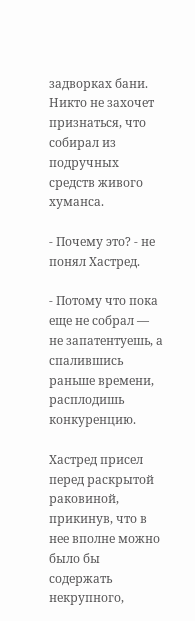задворках бани. Никто не захочет признаться, что собирал из подручных средств живого хуманса.

- Почему это? - не понял Хастред.

- Потому что пока еще не собрал — не запатентуешь, а спалившись раньше времени, расплодишь конкуренцию.

Хастред присел перед раскрытой раковиной, прикинув, что в нее вполне можно было бы содержать некрупного,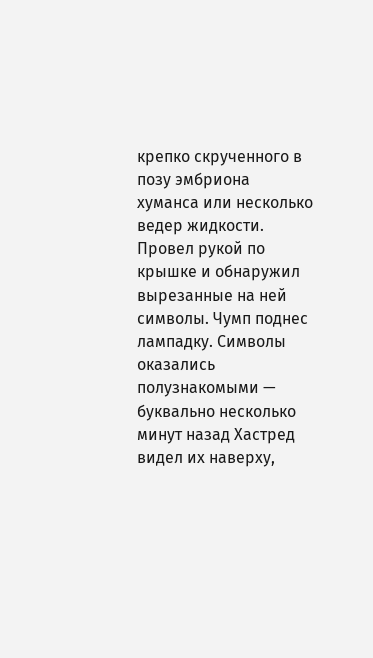крепко скрученного в позу эмбриона хуманса или несколько ведер жидкости. Провел рукой по крышке и обнаружил вырезанные на ней символы. Чумп поднес лампадку. Символы оказались полузнакомыми — буквально несколько минут назад Хастред видел их наверху,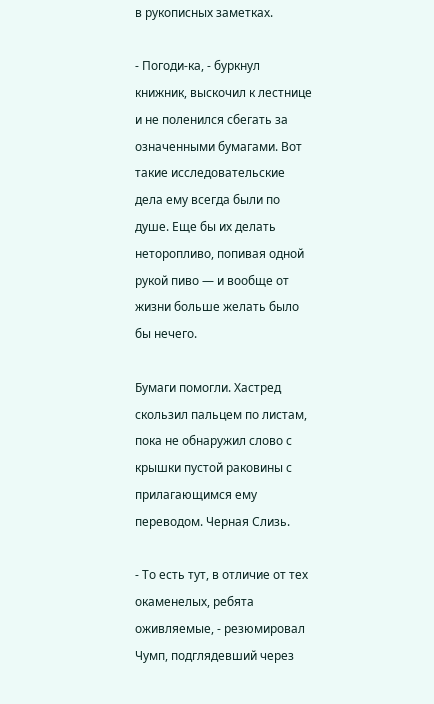в рукописных заметках.

- Погоди-ка, - буркнул книжник, выскочил к лестнице и не поленился сбегать за означенными бумагами. Вот такие исследовательские дела ему всегда были по душе. Еще бы их делать неторопливо, попивая одной рукой пиво — и вообще от жизни больше желать было бы нечего.

Бумаги помогли. Хастред скользил пальцем по листам, пока не обнаружил слово с крышки пустой раковины с прилагающимся ему переводом. Черная Слизь.

- То есть тут, в отличие от тех окаменелых, ребята оживляемые, - резюмировал Чумп, подглядевший через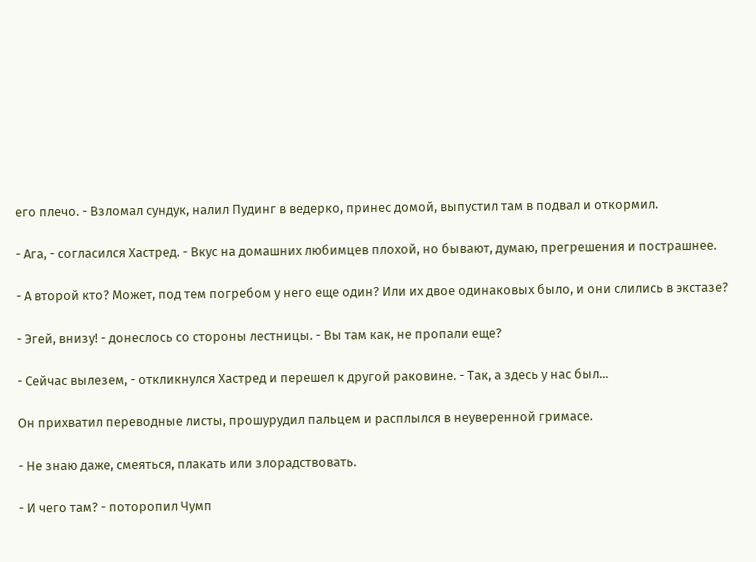его плечо. - Взломал сундук, налил Пудинг в ведерко, принес домой, выпустил там в подвал и откормил.

- Ага, - согласился Хастред. - Вкус на домашних любимцев плохой, но бывают, думаю, прегрешения и пострашнее.

- А второй кто? Может, под тем погребом у него еще один? Или их двое одинаковых было, и они слились в экстазе?

- Эгей, внизу! - донеслось со стороны лестницы. - Вы там как, не пропали еще?

- Сейчас вылезем, - откликнулся Хастред и перешел к другой раковине. - Так, а здесь у нас был...

Он прихватил переводные листы, прошурудил пальцем и расплылся в неуверенной гримасе.

- Не знаю даже, смеяться, плакать или злорадствовать.

- И чего там? - поторопил Чумп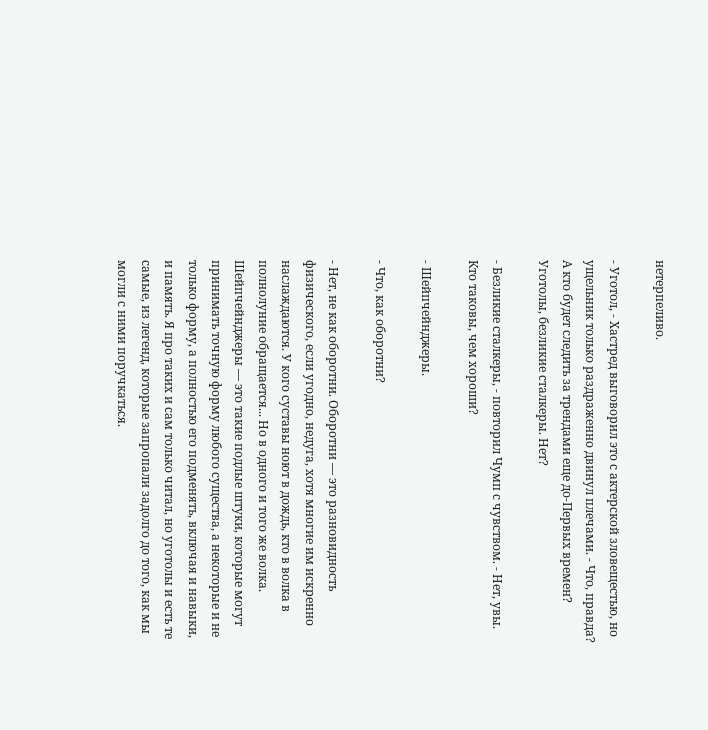нетерпеливо.

- Уготол, - Хастред выговорил это с актерской зловещестью, но ущельник только раздраженно двинул плечами. - Что, правда? А кто будет следить за трендами еще до-Первых времен? Уготолы, безликие сталкеры. Нет?

- Безликие сталкеры, - повторил Чумп с чувством. - Нет, увы. Кто таковы, чем хороши?

- Шейпчейнджеры.

- Что, как оборотни?

- Нет, не как оборотни. Оборотни — это разновидность физического, если угодно, недуга, хотя многие им искренно наслаждаются. У кого суставы ноют в дождь, кто в волка в полнолуние обращается... Но в одного и того же волка. Шейпчейнджеры — это такие подлые штуки, которые могут принимать точную форму любого существа, а некоторые и не только форму, а полностью его подменять, включая и навыки, и память. Я про таких и сам только читал, но уготолы и есть те самые, из легенд, которые запропали задолго до того, как мы могли с ними поручкаться.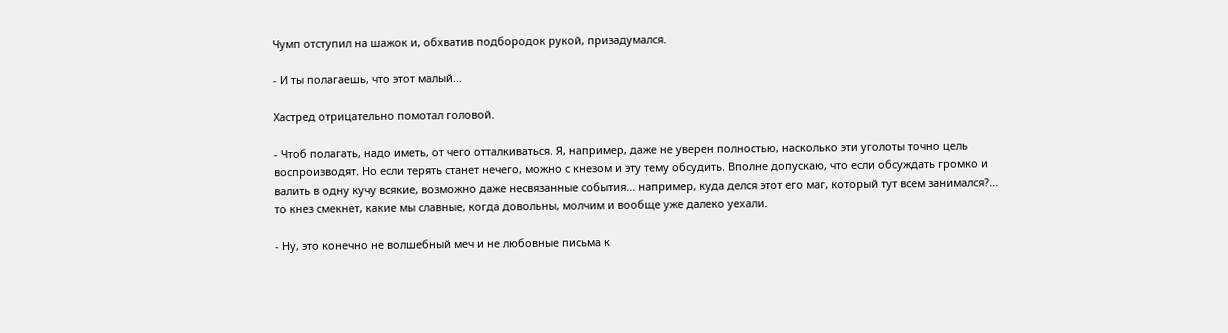Чумп отступил на шажок и, обхватив подбородок рукой, призадумался.

- И ты полагаешь, что этот малый...

Хастред отрицательно помотал головой.

- Чтоб полагать, надо иметь, от чего отталкиваться. Я, например, даже не уверен полностью, насколько эти уголоты точно цель воспроизводят. Но если терять станет нечего, можно с кнезом и эту тему обсудить. Вполне допускаю, что если обсуждать громко и валить в одну кучу всякие, возможно даже несвязанные события... например, куда делся этот его маг, который тут всем занимался?... то кнез смекнет, какие мы славные, когда довольны, молчим и вообще уже далеко уехали.

- Ну, это конечно не волшебный меч и не любовные письма к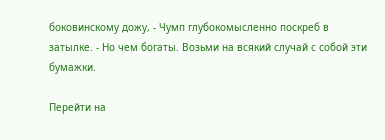боковинскому дожу, - Чумп глубокомысленно поскреб в затылке. - Но чем богаты. Возьми на всякий случай с собой эти бумажки.

Перейти на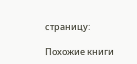страницу:

Похожие книги